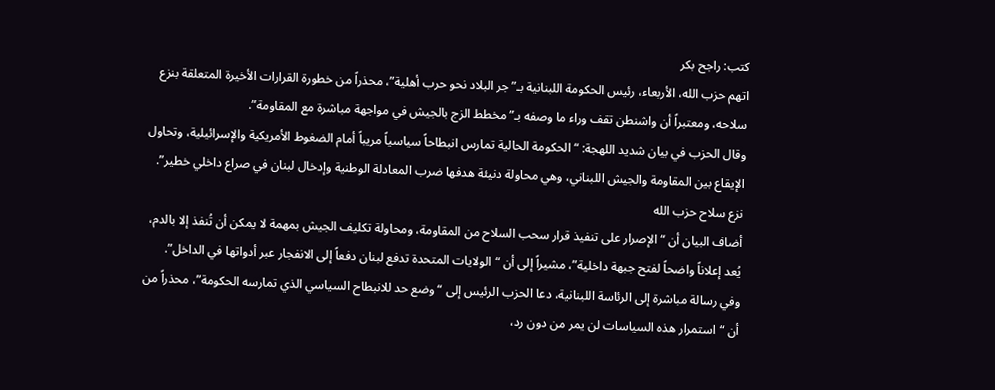كتب: راجح بكر
اتهم حزب الله، الأربعاء، رئيس الحكومة اللبنانية بـ”جر البلاد نحو حرب أهلية”، محذراً من خطورة القرارات الأخيرة المتعلقة بنزع سلاحه، ومعتبراً أن واشنطن تقف وراء ما وصفه بـ”مخطط الزج بالجيش في مواجهة مباشرة مع المقاومة”.
وقال الحزب في بيان شديد اللهجة: “الحكومة الحالية تمارس انبطاحاً سياسياً مريباً أمام الضغوط الأمريكية والإسرائيلية، وتحاول الإيقاع بين المقاومة والجيش اللبناني، وهي محاولة دنيئة هدفها ضرب المعادلة الوطنية وإدخال لبنان في صراع داخلي خطير”.
نزع سلاح حزب الله
أضاف البيان أن “الإصرار على تنفيذ قرار سحب السلاح من المقاومة، ومحاولة تكليف الجيش بمهمة لا يمكن أن تُنفذ إلا بالدم، يُعد إعلاناً واضحاً لفتح جبهة داخلية”، مشيراً إلى أن “الولايات المتحدة تدفع لبنان دفعاً إلى الانفجار عبر أدواتها في الداخل”.
وفي رسالة مباشرة إلى الرئاسة اللبنانية، دعا الحزب الرئيس إلى “وضع حد للانبطاح السياسي الذي تمارسه الحكومة”، محذراً من أن “استمرار هذه السياسات لن يمر من دون رد،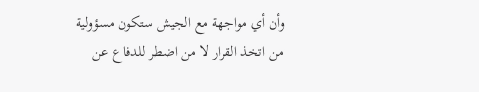وأن أي مواجهة مع الجيش ستكون مسؤولية من اتخذ القرار لا من اضطر للدفاع عن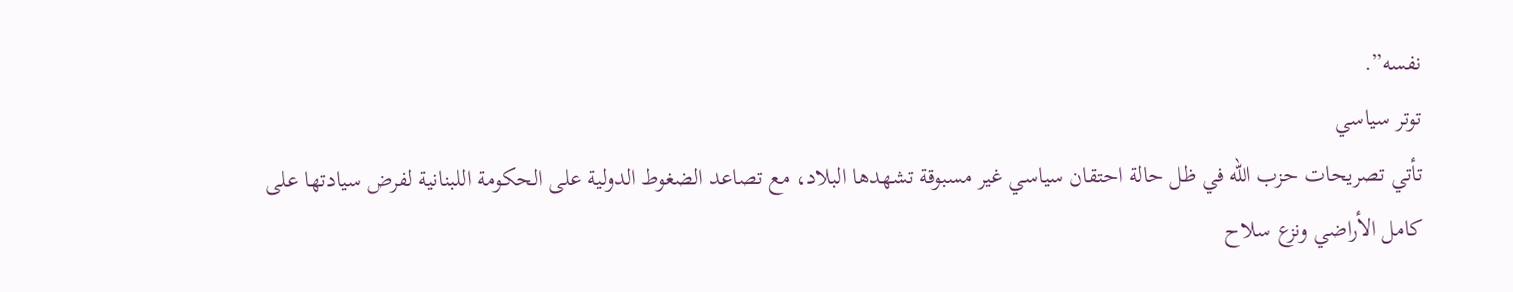نفسه”.
توتر سياسي
تأتي تصريحات حزب الله في ظل حالة احتقان سياسي غير مسبوقة تشهدها البلاد، مع تصاعد الضغوط الدولية على الحكومة اللبنانية لفرض سيادتها على كامل الأراضي ونزع سلاح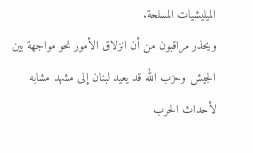الميليشيات المسلحة.
ويحذر مراقبون من أن انزلاق الأمور نحو مواجهة بين الجيش وحزب الله قد يعيد لبنان إلى مشهد مشابه لأحداث الحرب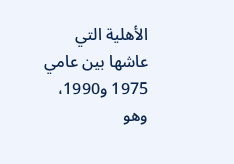الأهلية التي عاشها بين عامي 1975 و1990، وهو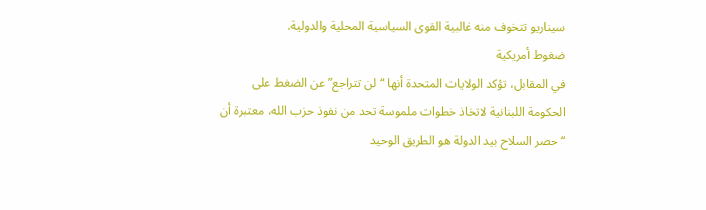سيناريو تتخوف منه غالبية القوى السياسية المحلية والدولية.
ضغوط أمريكية
في المقابل، تؤكد الولايات المتحدة أنها “لن تتراجع” عن الضغط على الحكومة اللبنانية لاتخاذ خطوات ملموسة تحد من نفوذ حزب الله، معتبرة أن “حصر السلاح بيد الدولة هو الطريق الوحيد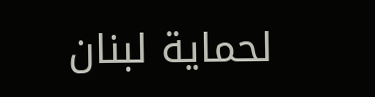لحماية لبنان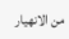من الانهيار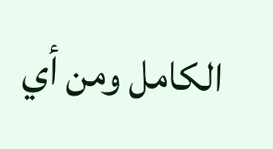الكامل ومن أي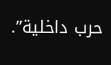حرب داخلية”.